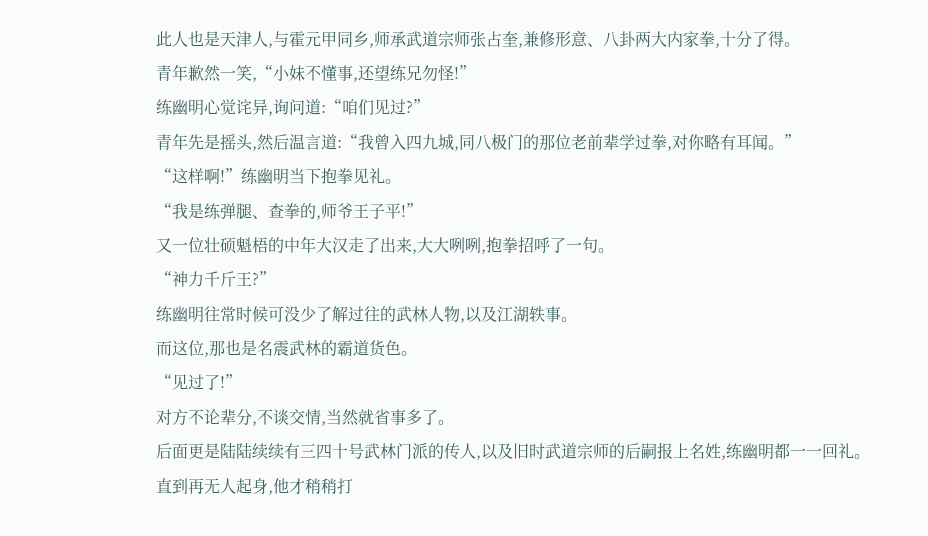此人也是天津人,与霍元甲同乡,师承武道宗师张占奎,兼修形意、八卦两大内家拳,十分了得。
青年歉然一笑,“小妹不懂事,还望练兄勿怪!”
练幽明心觉诧异,询问道:“咱们见过?”
青年先是摇头,然后温言道:“我曾入四九城,同八极门的那位老前辈学过拳,对你略有耳闻。”
“这样啊!”练幽明当下抱拳见礼。
“我是练弹腿、查拳的,师爷王子平!”
又一位壮硕魁梧的中年大汉走了出来,大大咧咧,抱拳招呼了一句。
“神力千斤王?”
练幽明往常时候可没少了解过往的武林人物,以及江湖轶事。
而这位,那也是名震武林的霸道货色。
“见过了!”
对方不论辈分,不谈交情,当然就省事多了。
后面更是陆陆续续有三四十号武林门派的传人,以及旧时武道宗师的后嗣报上名姓,练幽明都一一回礼。
直到再无人起身,他才稍稍打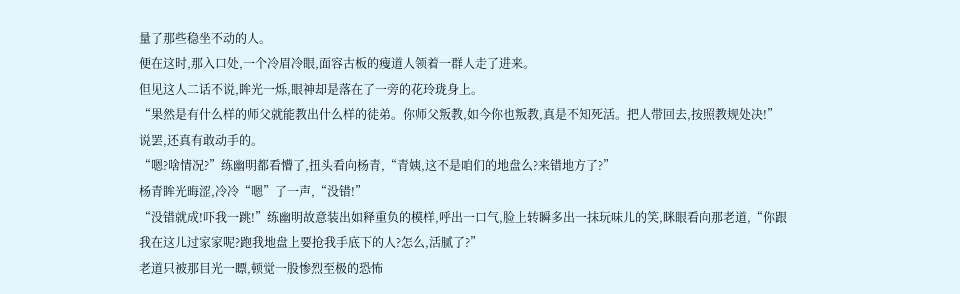量了那些稳坐不动的人。
便在这时,那入口处,一个冷眉冷眼,面容古板的瘦道人领着一群人走了进来。
但见这人二话不说,眸光一烁,眼神却是落在了一旁的花玲珑身上。
“果然是有什么样的师父就能教出什么样的徒弟。你师父叛教,如今你也叛教,真是不知死活。把人带回去,按照教规处决!”
说罢,还真有敢动手的。
“嗯?啥情况?”练幽明都看懵了,扭头看向杨青,“青姨,这不是咱们的地盘么?来错地方了?”
杨青眸光晦涩,冷冷“嗯”了一声,“没错!”
“没错就成!吓我一跳!”练幽明故意装出如释重负的模样,呼出一口气,脸上转瞬多出一抹玩味儿的笑,眯眼看向那老道,“你跟我在这儿过家家呢?跑我地盘上要抢我手底下的人?怎么,活腻了?”
老道只被那目光一瞟,顿觉一股惨烈至极的恐怖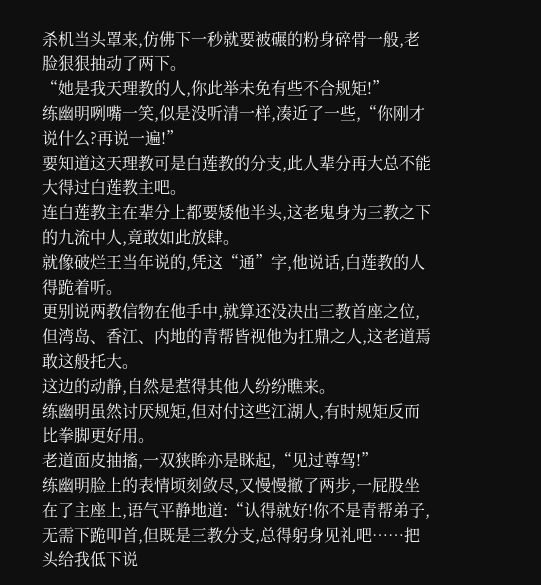杀机当头罩来,仿佛下一秒就要被碾的粉身碎骨一般,老脸狠狠抽动了两下。
“她是我天理教的人,你此举未免有些不合规矩!”
练幽明咧嘴一笑,似是没听清一样,凑近了一些,“你刚才说什么?再说一遍!”
要知道这天理教可是白莲教的分支,此人辈分再大总不能大得过白莲教主吧。
连白莲教主在辈分上都要矮他半头,这老鬼身为三教之下的九流中人,竟敢如此放肆。
就像破烂王当年说的,凭这“通”字,他说话,白莲教的人得跪着听。
更别说两教信物在他手中,就算还没决出三教首座之位,但湾岛、香江、内地的青帮皆视他为扛鼎之人,这老道焉敢这般托大。
这边的动静,自然是惹得其他人纷纷瞧来。
练幽明虽然讨厌规矩,但对付这些江湖人,有时规矩反而比拳脚更好用。
老道面皮抽搐,一双狭眸亦是眯起,“见过尊驾!”
练幽明脸上的表情顷刻敛尽,又慢慢撤了两步,一屁股坐在了主座上,语气平静地道:“认得就好!你不是青帮弟子,无需下跪叩首,但既是三教分支,总得躬身见礼吧……把头给我低下说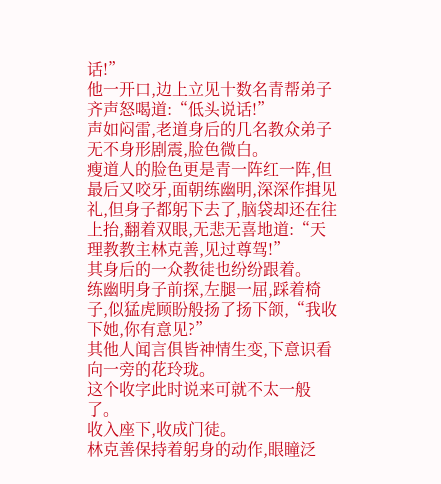话!”
他一开口,边上立见十数名青帮弟子齐声怒喝道:“低头说话!”
声如闷雷,老道身后的几名教众弟子无不身形剧震,脸色微白。
瘦道人的脸色更是青一阵红一阵,但最后又咬牙,面朝练幽明,深深作揖见礼,但身子都躬下去了,脑袋却还在往上抬,翻着双眼,无悲无喜地道:“天理教教主林克善,见过尊驾!”
其身后的一众教徒也纷纷跟着。
练幽明身子前探,左腿一屈,踩着椅子,似猛虎顾盼般扬了扬下颌,“我收下她,你有意见?”
其他人闻言俱皆神情生变,下意识看向一旁的花玲珑。
这个收字此时说来可就不太一般了。
收入座下,收成门徒。
林克善保持着躬身的动作,眼瞳泛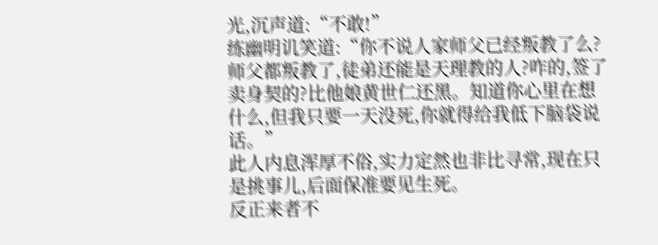光,沉声道:“不敢!”
练幽明讥笑道:“你不说人家师父已经叛教了么?师父都叛教了,徒弟还能是天理教的人?咋的,签了卖身契的?比他娘黄世仁还黑。知道你心里在想什么,但我只要一天没死,你就得给我低下脑袋说话。”
此人内息浑厚不俗,实力定然也非比寻常,现在只是挑事儿,后面保准要见生死。
反正来者不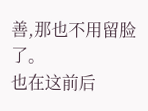善,那也不用留脸了。
也在这前后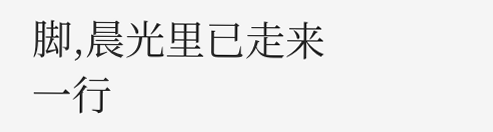脚,晨光里已走来一行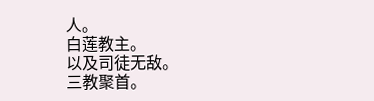人。
白莲教主。
以及司徒无敌。
三教聚首。